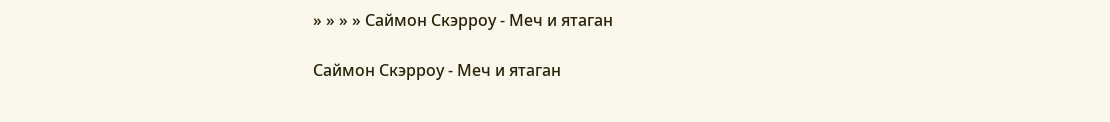» » » » Саймон Скэрроу - Меч и ятаган

Саймон Скэрроу - Меч и ятаган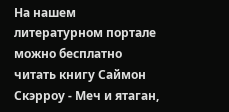На нашем литературном портале можно бесплатно читать книгу Саймон Скэрроу - Меч и ятаган,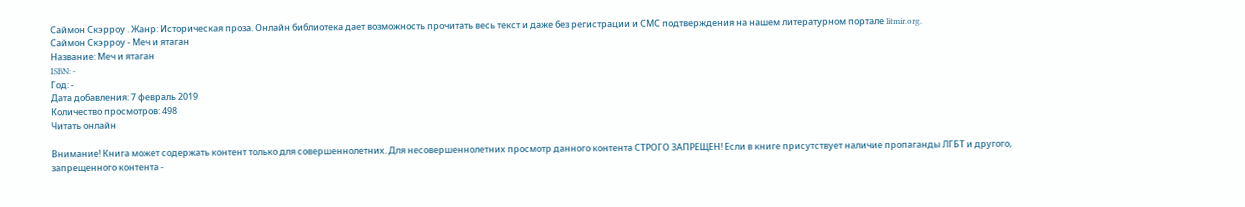Саймон Скэрроу . Жанр: Историческая проза. Онлайн библиотека дает возможность прочитать весь текст и даже без регистрации и СМС подтверждения на нашем литературном портале litmir.org.
Саймон Скэрроу - Меч и ятаган
Название: Меч и ятаган
ISBN: -
Год: -
Дата добавления: 7 февраль 2019
Количество просмотров: 498
Читать онлайн

Внимание! Книга может содержать контент только для совершеннолетних. Для несовершеннолетних просмотр данного контента СТРОГО ЗАПРЕЩЕН! Если в книге присутствует наличие пропаганды ЛГБТ и другого, запрещенного контента -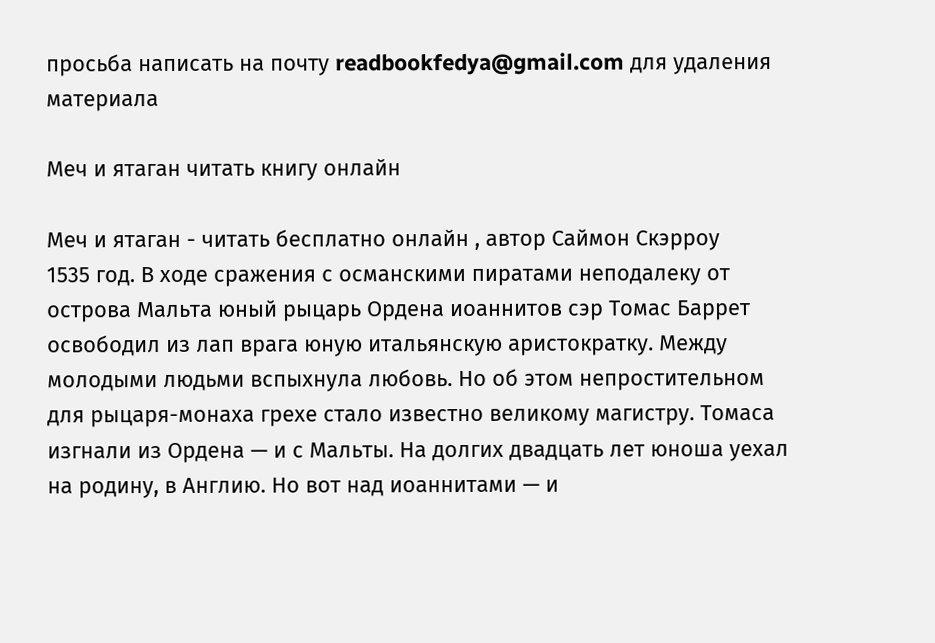просьба написать на почту readbookfedya@gmail.com для удаления материала

Меч и ятаган читать книгу онлайн

Меч и ятаган - читать бесплатно онлайн , автор Саймон Скэрроу
1535 год. В ходе сражения с османскими пиратами неподалеку от острова Мальта юный рыцарь Ордена иоаннитов сэр Томас Баррет освободил из лап врага юную итальянскую аристократку. Между молодыми людьми вспыхнула любовь. Но об этом непростительном для рыцаря-монаха грехе стало известно великому магистру. Томаса изгнали из Ордена — и с Мальты. На долгих двадцать лет юноша уехал на родину, в Англию. Но вот над иоаннитами — и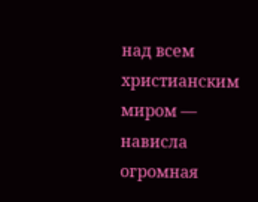над всем христианским миром — нависла огромная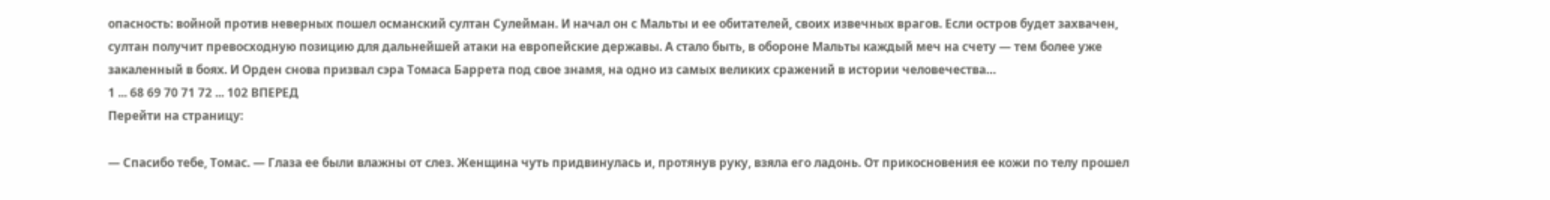опасность: войной против неверных пошел османский султан Сулейман. И начал он с Мальты и ее обитателей, своих извечных врагов. Если остров будет захвачен, султан получит превосходную позицию для дальнейшей атаки на европейские державы. А стало быть, в обороне Мальты каждый меч на счету — тем более уже закаленный в боях. И Орден снова призвал сэра Томаса Баррета под свое знамя, на одно из самых великих сражений в истории человечества…
1 ... 68 69 70 71 72 ... 102 ВПЕРЕД
Перейти на страницу:

— Спасибо тебе, Томас. — Глаза ее были влажны от слез. Женщина чуть придвинулась и, протянув руку, взяла его ладонь. От прикосновения ее кожи по телу прошел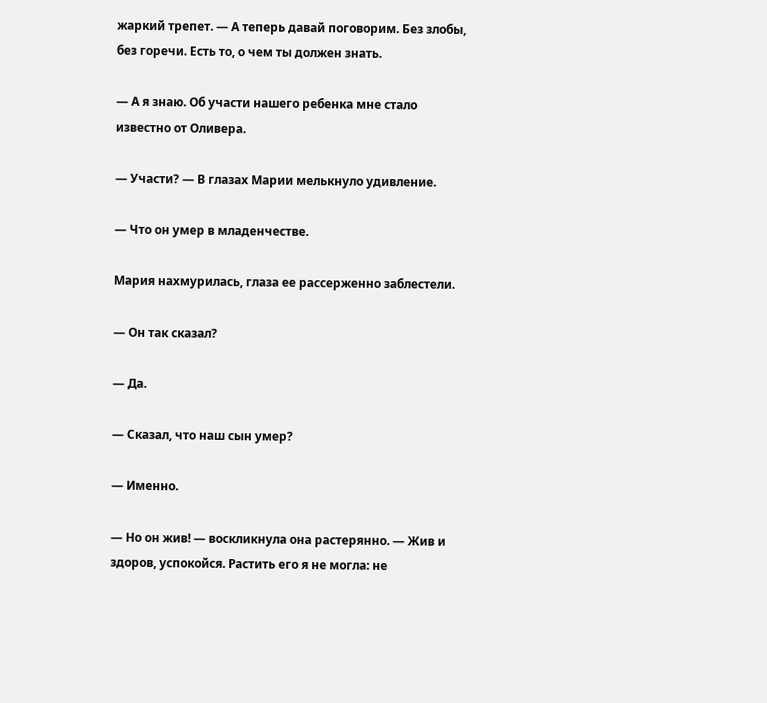жаркий трепет. — А теперь давай поговорим. Без злобы, без горечи. Есть то, о чем ты должен знать.

— А я знаю. Об участи нашего ребенка мне стало известно от Оливера.

— Участи? — В глазах Марии мелькнуло удивление.

— Что он умер в младенчестве.

Мария нахмурилась, глаза ее рассерженно заблестели.

— Он так сказал?

— Да.

— Сказал, что наш сын умер?

— Именно.

— Но он жив! — воскликнула она растерянно. — Жив и здоров, успокойся. Растить его я не могла: не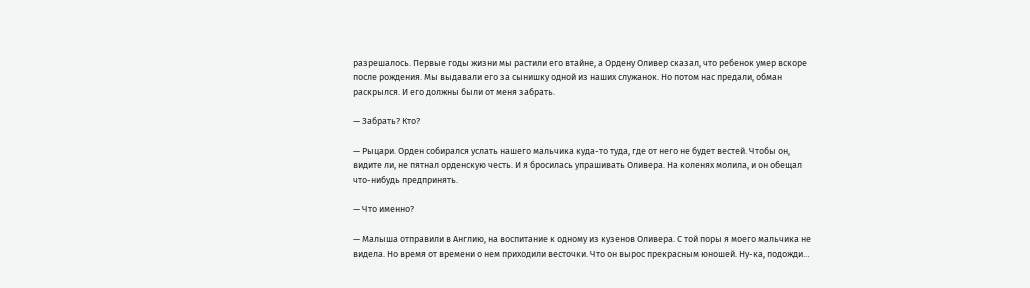разрешалось. Первые годы жизни мы растили его втайне, а Ордену Оливер сказал, что ребенок умер вскоре после рождения. Мы выдавали его за сынишку одной из наших служанок. Но потом нас предали, обман раскрылся. И его должны были от меня забрать.

— Забрать? Кто?

— Рыцари. Орден собирался услать нашего мальчика куда-то туда, где от него не будет вестей. Чтобы он, видите ли, не пятнал орденскую честь. И я бросилась упрашивать Оливера. На коленях молила, и он обещал что-нибудь предпринять.

— Что именно?

— Малыша отправили в Англию, на воспитание к одному из кузенов Оливера. С той поры я моего мальчика не видела. Но время от времени о нем приходили весточки. Что он вырос прекрасным юношей. Ну-ка, подожди…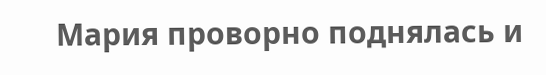Мария проворно поднялась и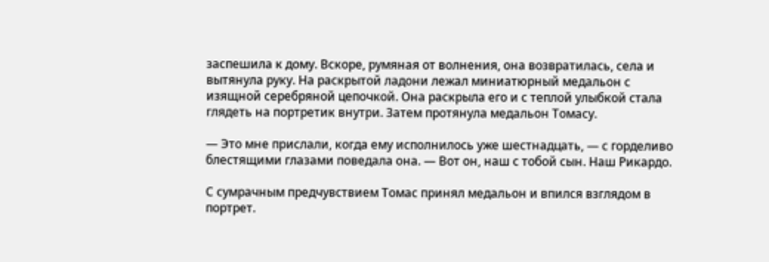заспешила к дому. Вскоре, румяная от волнения, она возвратилась, села и вытянула руку. На раскрытой ладони лежал миниатюрный медальон с изящной серебряной цепочкой. Она раскрыла его и с теплой улыбкой стала глядеть на портретик внутри. Затем протянула медальон Томасу.

— Это мне прислали, когда ему исполнилось уже шестнадцать, — с горделиво блестящими глазами поведала она. — Вот он, наш с тобой сын. Наш Рикардо.

С сумрачным предчувствием Томас принял медальон и впился взглядом в портрет.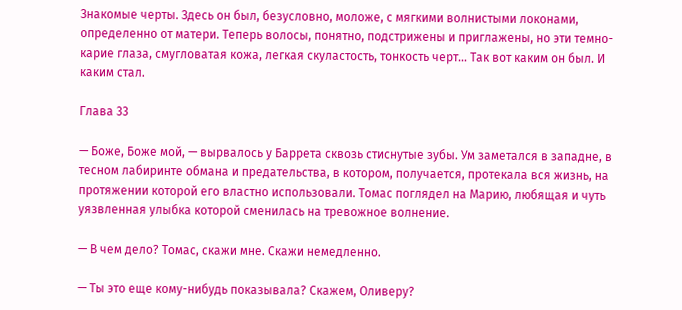Знакомые черты. Здесь он был, безусловно, моложе, с мягкими волнистыми локонами, определенно от матери. Теперь волосы, понятно, подстрижены и приглажены, но эти темно-карие глаза, смугловатая кожа, легкая скуластость, тонкость черт… Так вот каким он был. И каким стал.

Глава 33

— Боже, Боже мой, — вырвалось у Баррета сквозь стиснутые зубы. Ум заметался в западне, в тесном лабиринте обмана и предательства, в котором, получается, протекала вся жизнь, на протяжении которой его властно использовали. Томас поглядел на Марию, любящая и чуть уязвленная улыбка которой сменилась на тревожное волнение.

— В чем дело? Томас, скажи мне. Скажи немедленно.

— Ты это еще кому-нибудь показывала? Скажем, Оливеру?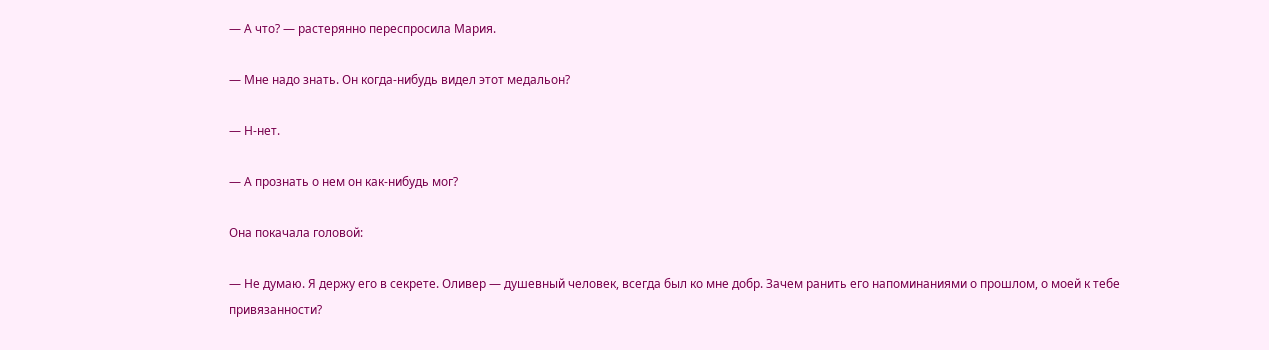— А что? — растерянно переспросила Мария.

— Мне надо знать. Он когда-нибудь видел этот медальон?

— Н-нет.

— А прознать о нем он как-нибудь мог?

Она покачала головой:

— Не думаю. Я держу его в секрете. Оливер — душевный человек, всегда был ко мне добр. Зачем ранить его напоминаниями о прошлом, о моей к тебе привязанности?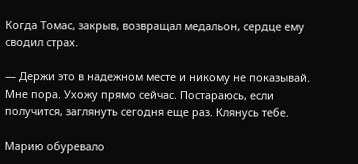Когда Томас, закрыв, возвращал медальон, сердце ему сводил страх.

— Держи это в надежном месте и никому не показывай. Мне пора. Ухожу прямо сейчас. Постараюсь, если получится, заглянуть сегодня еще раз. Клянусь тебе.

Марию обуревало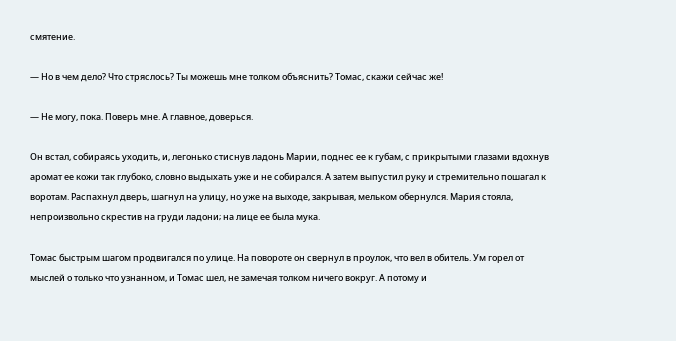смятение.

— Но в чем дело? Что стряслось? Ты можешь мне толком объяснить? Томас, скажи сейчас же!

— Не могу, пока. Поверь мне. А главное, доверься.

Он встал, собираясь уходить, и, легонько стиснув ладонь Марии, поднес ее к губам, с прикрытыми глазами вдохнув аромат ее кожи так глубоко, словно выдыхать уже и не собирался. А затем выпустил руку и стремительно пошагал к воротам. Распахнул дверь, шагнул на улицу, но уже на выходе, закрывая, мельком обернулся. Мария стояла, непроизвольно скрестив на груди ладони; на лице ее была мука.

Томас быстрым шагом продвигался по улице. На повороте он свернул в проулок, что вел в обитель. Ум горел от мыслей о только что узнанном, и Томас шел, не замечая толком ничего вокруг. А потому и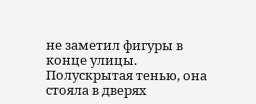не заметил фигуры в конце улицы. Полускрытая тенью, она стояла в дверях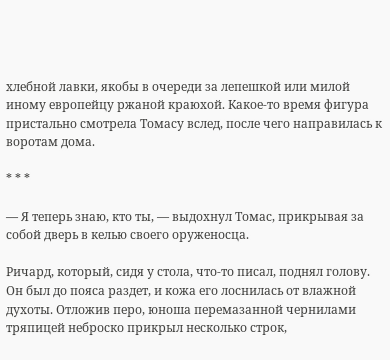хлебной лавки, якобы в очереди за лепешкой или милой иному европейцу ржаной краюхой. Какое-то время фигура пристально смотрела Томасу вслед, после чего направилась к воротам дома.

* * *

— Я теперь знаю, кто ты, — выдохнул Томас, прикрывая за собой дверь в келью своего оруженосца.

Ричард, который, сидя у стола, что-то писал, поднял голову. Он был до пояса раздет, и кожа его лоснилась от влажной духоты. Отложив перо, юноша перемазанной чернилами тряпицей неброско прикрыл несколько строк,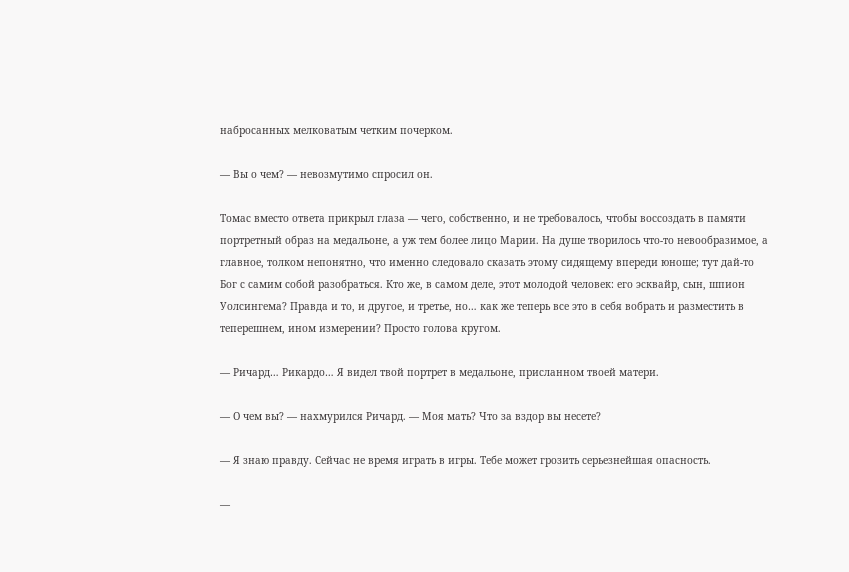набросанных мелковатым четким почерком.

— Вы о чем? — невозмутимо спросил он.

Томас вместо ответа прикрыл глаза — чего, собственно, и не требовалось, чтобы воссоздать в памяти портретный образ на медальоне, а уж тем более лицо Марии. На душе творилось что-то невообразимое, а главное, толком непонятно, что именно следовало сказать этому сидящему впереди юноше; тут дай-то Бог с самим собой разобраться. Кто же, в самом деле, этот молодой человек: его эсквайр, сын, шпион Уолсингема? Правда и то, и другое, и третье, но… как же теперь все это в себя вобрать и разместить в теперешнем, ином измерении? Просто голова кругом.

— Ричард… Рикардо… Я видел твой портрет в медальоне, присланном твоей матери.

— О чем вы? — нахмурился Ричард. — Моя мать? Что за вздор вы несете?

— Я знаю правду. Сейчас не время играть в игры. Тебе может грозить серьезнейшая опасность.

—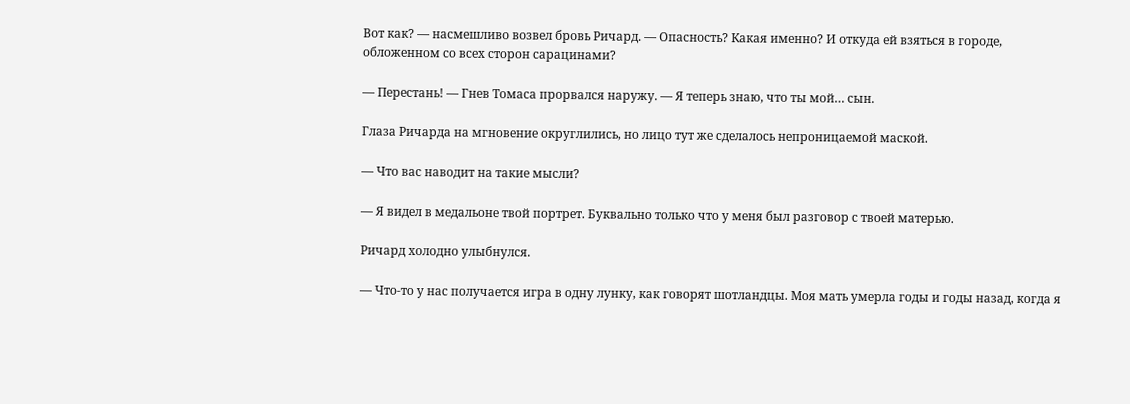Вот как? — насмешливо возвел бровь Ричард. — Опасность? Какая именно? И откуда ей взяться в городе, обложенном со всех сторон сарацинами?

— Перестань! — Гнев Томаса прорвался наружу. — Я теперь знаю, что ты мой… сын.

Глаза Ричарда на мгновение округлились, но лицо тут же сделалось непроницаемой маской.

— Что вас наводит на такие мысли?

— Я видел в медальоне твой портрет. Буквально только что у меня был разговор с твоей матерью.

Ричард холодно улыбнулся.

— Что-то у нас получается игра в одну лунку, как говорят шотландцы. Моя мать умерла годы и годы назад, когда я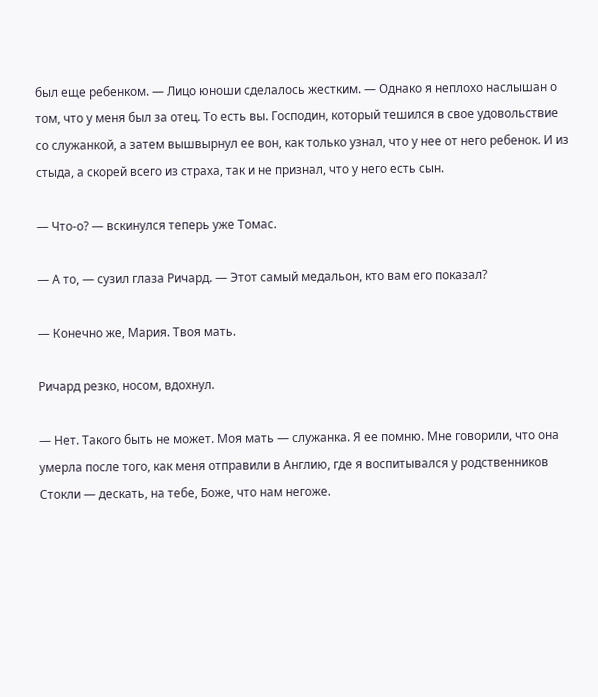был еще ребенком. — Лицо юноши сделалось жестким. — Однако я неплохо наслышан о том, что у меня был за отец. То есть вы. Господин, который тешился в свое удовольствие со служанкой, а затем вышвырнул ее вон, как только узнал, что у нее от него ребенок. И из стыда, а скорей всего из страха, так и не признал, что у него есть сын.

— Что-о? — вскинулся теперь уже Томас.

— А то, — сузил глаза Ричард. — Этот самый медальон, кто вам его показал?

— Конечно же, Мария. Твоя мать.

Ричард резко, носом, вдохнул.

— Нет. Такого быть не может. Моя мать — служанка. Я ее помню. Мне говорили, что она умерла после того, как меня отправили в Англию, где я воспитывался у родственников Стокли — дескать, на тебе, Боже, что нам негоже.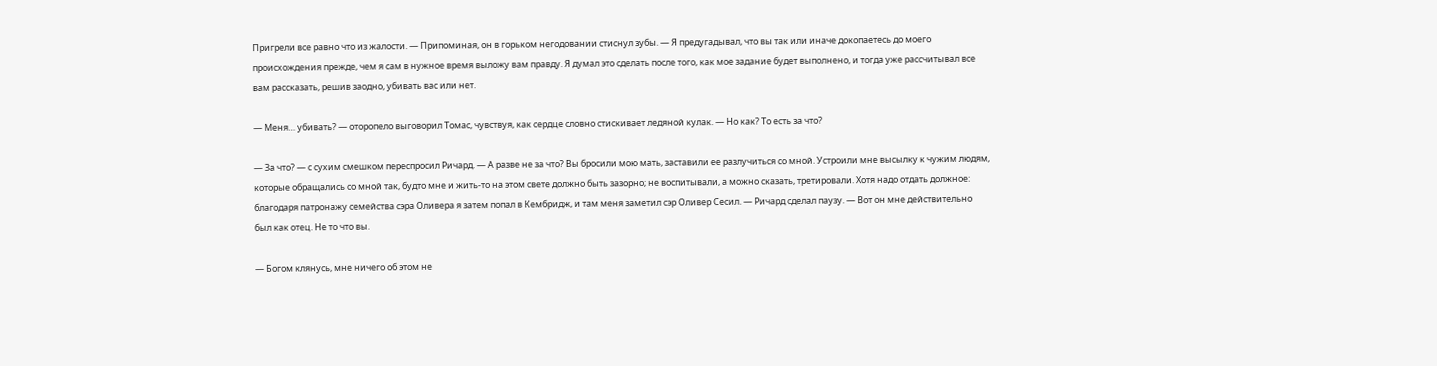Пригрели все равно что из жалости. — Припоминая, он в горьком негодовании стиснул зубы. — Я предугадывал, что вы так или иначе докопаетесь до моего происхождения прежде, чем я сам в нужное время выложу вам правду. Я думал это сделать после того, как мое задание будет выполнено, и тогда уже рассчитывал все вам рассказать, решив заодно, убивать вас или нет.

— Меня… убивать? — оторопело выговорил Томас, чувствуя, как сердце словно стискивает ледяной кулак. — Но как? То есть за что?

— За что? — с сухим смешком переспросил Ричард. — А разве не за что? Вы бросили мою мать, заставили ее разлучиться со мной. Устроили мне высылку к чужим людям, которые обращались со мной так, будто мне и жить-то на этом свете должно быть зазорно; не воспитывали, а можно сказать, третировали. Хотя надо отдать должное: благодаря патронажу семейства сэра Оливера я затем попал в Кембридж, и там меня заметил сэр Оливер Сесил. — Ричард сделал паузу. — Вот он мне действительно был как отец. Не то что вы.

— Богом клянусь, мне ничего об этом не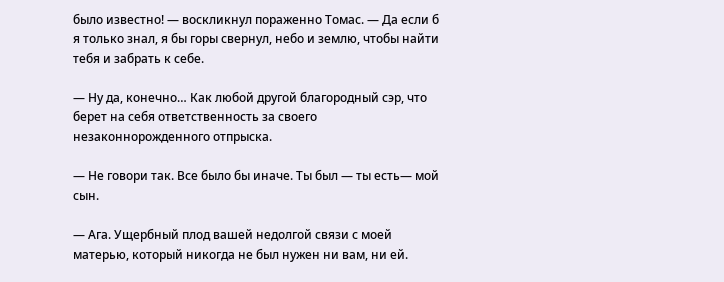было известно! — воскликнул пораженно Томас. — Да если б я только знал, я бы горы свернул, небо и землю, чтобы найти тебя и забрать к себе.

— Ну да, конечно… Как любой другой благородный сэр, что берет на себя ответственность за своего незаконнорожденного отпрыска.

— Не говори так. Все было бы иначе. Ты был — ты есть— мой сын.

— Ага. Ущербный плод вашей недолгой связи с моей матерью, который никогда не был нужен ни вам, ни ей.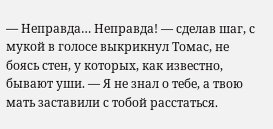— Неправда… Неправда! — сделав шаг, с мукой в голосе выкрикнул Томас, не боясь стен, у которых, как известно, бывают уши. — Я не знал о тебе, а твою мать заставили с тобой расстаться.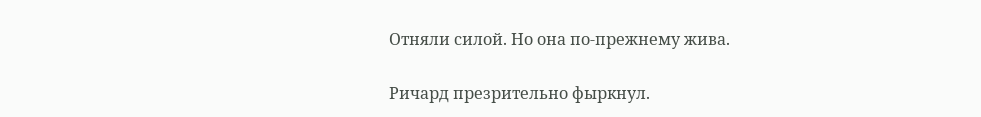Отняли силой. Но она по-прежнему жива.

Ричард презрительно фыркнул.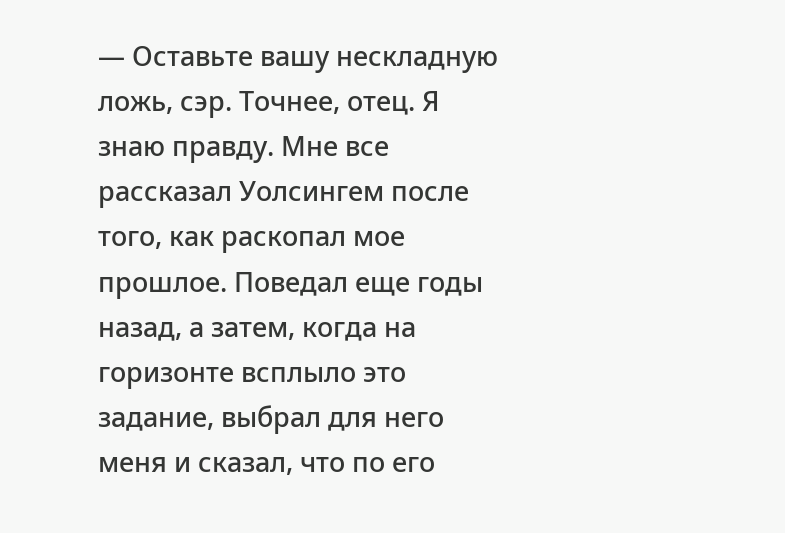— Оставьте вашу нескладную ложь, сэр. Точнее, отец. Я знаю правду. Мне все рассказал Уолсингем после того, как раскопал мое прошлое. Поведал еще годы назад, а затем, когда на горизонте всплыло это задание, выбрал для него меня и сказал, что по его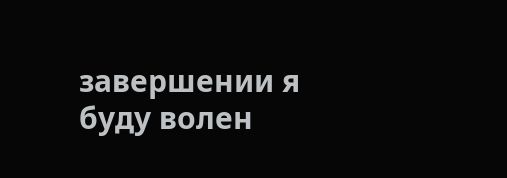завершении я буду волен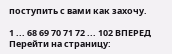поступить с вами как захочу.

1 ... 68 69 70 71 72 ... 102 ВПЕРЕД
Перейти на страницу: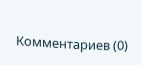Комментариев (0)